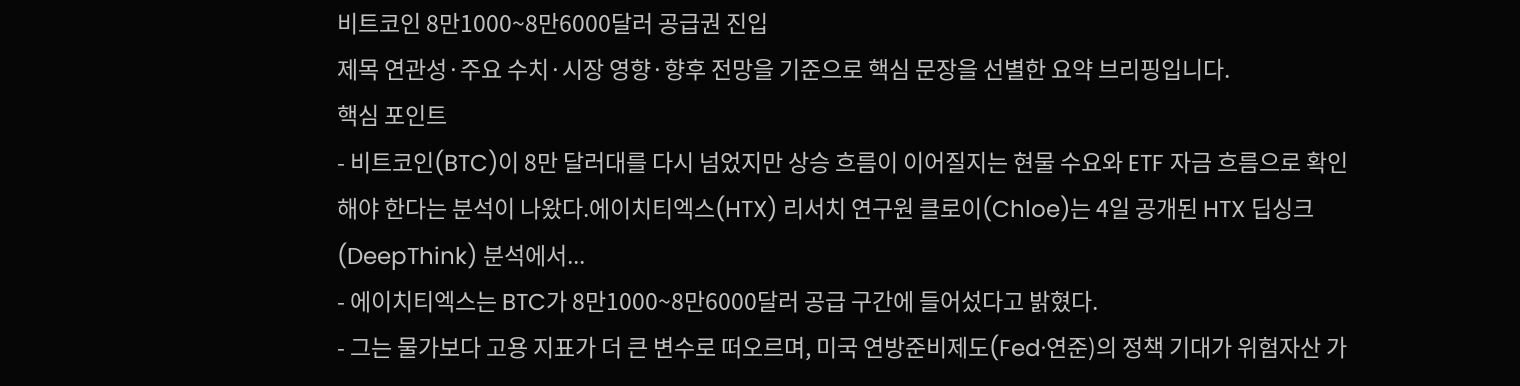비트코인 8만1000~8만6000달러 공급권 진입
제목 연관성·주요 수치·시장 영향·향후 전망을 기준으로 핵심 문장을 선별한 요약 브리핑입니다.
핵심 포인트
- 비트코인(BTC)이 8만 달러대를 다시 넘었지만 상승 흐름이 이어질지는 현물 수요와 ETF 자금 흐름으로 확인해야 한다는 분석이 나왔다.에이치티엑스(HTX) 리서치 연구원 클로이(Chloe)는 4일 공개된 HTX 딥싱크(DeepThink) 분석에서...
- 에이치티엑스는 BTC가 8만1000~8만6000달러 공급 구간에 들어섰다고 밝혔다.
- 그는 물가보다 고용 지표가 더 큰 변수로 떠오르며, 미국 연방준비제도(Fed·연준)의 정책 기대가 위험자산 가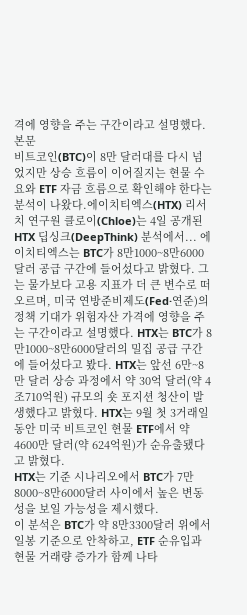격에 영향을 주는 구간이라고 설명했다.
본문
비트코인(BTC)이 8만 달러대를 다시 넘었지만 상승 흐름이 이어질지는 현물 수요와 ETF 자금 흐름으로 확인해야 한다는 분석이 나왔다.에이치티엑스(HTX) 리서치 연구원 클로이(Chloe)는 4일 공개된 HTX 딥싱크(DeepThink) 분석에서... 에이치티엑스는 BTC가 8만1000~8만6000달러 공급 구간에 들어섰다고 밝혔다. 그는 물가보다 고용 지표가 더 큰 변수로 떠오르며, 미국 연방준비제도(Fed·연준)의 정책 기대가 위험자산 가격에 영향을 주는 구간이라고 설명했다. HTX는 BTC가 8만1000~8만6000달러의 밀집 공급 구간에 들어섰다고 봤다. HTX는 앞선 6만~8만 달러 상승 과정에서 약 30억 달러(약 4조710억원) 규모의 숏 포지션 청산이 발생했다고 밝혔다. HTX는 9월 첫 3거래일 동안 미국 비트코인 현물 ETF에서 약 4600만 달러(약 624억원)가 순유출됐다고 밝혔다.
HTX는 기준 시나리오에서 BTC가 7만8000~8만6000달러 사이에서 높은 변동성을 보일 가능성을 제시했다.
이 분석은 BTC가 약 8만3300달러 위에서 일봉 기준으로 안착하고, ETF 순유입과 현물 거래량 증가가 함께 나타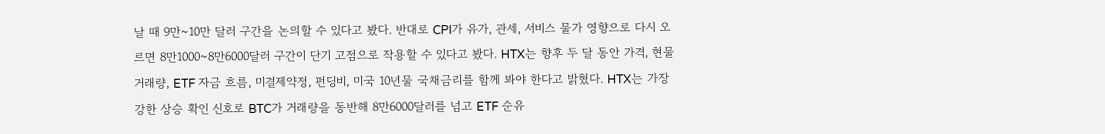날 때 9만~10만 달러 구간을 논의할 수 있다고 봤다. 반대로 CPI가 유가, 관세, 서비스 물가 영향으로 다시 오르면 8만1000~8만6000달러 구간이 단기 고점으로 작용할 수 있다고 봤다. HTX는 향후 두 달 동안 가격, 현물 거래량, ETF 자금 흐름, 미결제약정, 펀딩비, 미국 10년물 국채금리를 함께 봐야 한다고 밝혔다. HTX는 가장 강한 상승 확인 신호로 BTC가 거래량을 동반해 8만6000달러를 넘고 ETF 순유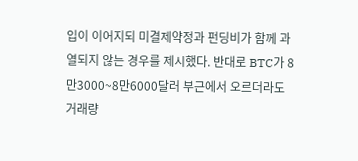입이 이어지되 미결제약정과 펀딩비가 함께 과열되지 않는 경우를 제시했다. 반대로 BTC가 8만3000~8만6000달러 부근에서 오르더라도 거래량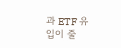과 ETF 유입이 줄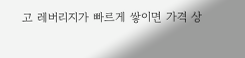고 레버리지가 빠르게 쌓이면 가격 상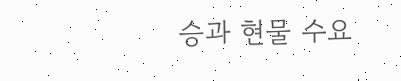승과 현물 수요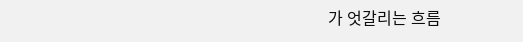가 엇갈리는 흐름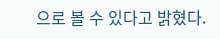으로 볼 수 있다고 밝혔다.